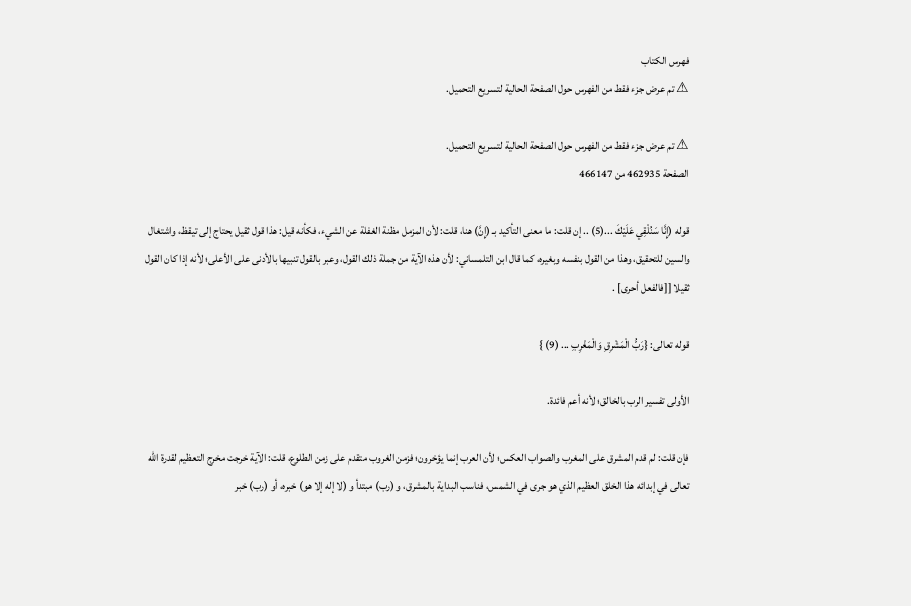فهرس الكتاب
⚠ تم عرض جزء فقط من الفهرس حول الصفحة الحالية لتسريع التحميل.

⚠ تم عرض جزء فقط من الفهرس حول الصفحة الحالية لتسريع التحميل.
الصفحة 462935 من 466147

قوله (إِنَّا سَنُلْقِي عَلَيْكَ ...(5) .. إن قلت: ما معنى التأكيد بـ (إِنَّ) هنا، قلت: لأن المزمل مظنة الغفلة عن الشيء، فكأنه قيل: هذا قول ثقيل يحتاج إلى تيقظ، واشتغال والسين للتحقيق، وهذا من القول بنفسه وبغيره، كما قال ابن التلمساني: لأن هذه الآية من جملة ذلك القول، وعبر بالقول تنبيها بالأدنى على الأعلى؛ لأنه إذا كان القول ثقيلا [[فالفعل أحرى] .

قوله تعالى: {رَبُّ الْمَشْرِقِ وَالْمَغْرِبِ ... (9) }

الأولى تفسير الرب بالخالق؛ لأنه أعم فائدة.

فإن قلت: لم قدم المشرق على المغرب والصواب العكس؛ لأن العرب إنما يؤخرون؛ فزمن الغروب متقدم على زمن الطلوع، قلت: الآية خرجت مخرج التعظيم لقدرة الله تعالى في إبدائه هذا الخلق العظيم الذي هو جرى في الشمس، فناسب البداية بالمشرق، و (رب) مبتدأ و (لا إله إلا هو) خبره، أو (رب) خبر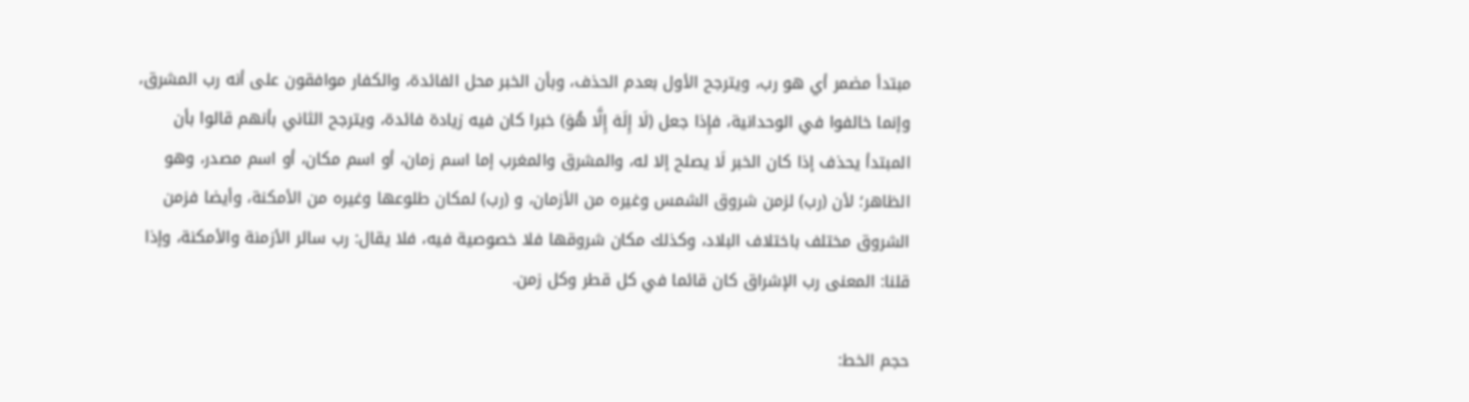مبتدأ مضمر أي هو رب، ويترجح الأول بعدم الحذف، وبأن الخبر محل الفائدة، والكفار موافقون على أنه رب المشرق، وإنما خالفوا في الوحدانية، فإِذا جعل (لَا إِلَهَ إِلَّا هُوَ) خبرا كان فيه زيادة فائدة، ويترجح الثاني بأنهم قالوا بأن المبتدأ يحذف إذا كان الخبر لَا يصلح إلا له، والمشرق والمغرب إما اسم زمان، أو اسم مكان، أو اسم مصدر، وهو الظاهر؛ لأن (رب) لزمن شروق الشمس وغيره من الأزمان، و (رب) لمكان طلوعها وغيره من الأمكنة، وأيضا فزمن الشروق مختلف باختلاف البلاد، وكذلك مكان شروقها فلا خصوصية فيه، فلا يقال: رب سائر الأزمنة والأمكنة، وإذا قلنا: المعنى رب الإشراق كان قائما في كل قطر وكل زمن.

حجم الخط: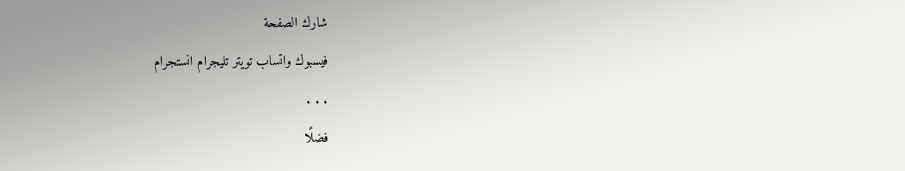شارك الصفحة
فيسبوك واتساب تويتر تليجرام انستجرام
. . .
فضلًا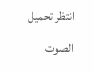انتظر تحميل الصوت